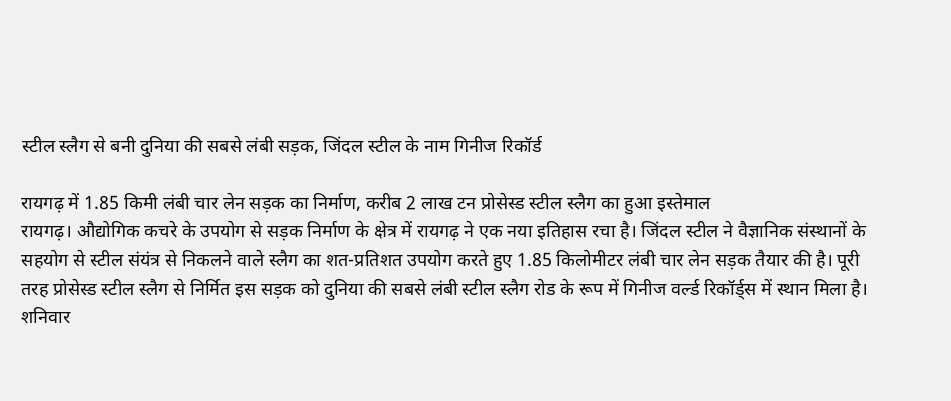स्टील स्लैग से बनी दुनिया की सबसे लंबी सड़क, जिंदल स्टील के नाम गिनीज रिकॉर्ड

रायगढ़ में 1.85 किमी लंबी चार लेन सड़क का निर्माण, करीब 2 लाख टन प्रोसेस्ड स्टील स्लैग का हुआ इस्तेमाल
रायगढ़। औद्योगिक कचरे के उपयोग से सड़क निर्माण के क्षेत्र में रायगढ़ ने एक नया इतिहास रचा है। जिंदल स्टील ने वैज्ञानिक संस्थानों के सहयोग से स्टील संयंत्र से निकलने वाले स्लैग का शत-प्रतिशत उपयोग करते हुए 1.85 किलोमीटर लंबी चार लेन सड़क तैयार की है। पूरी तरह प्रोसेस्ड स्टील स्लैग से निर्मित इस सड़क को दुनिया की सबसे लंबी स्टील स्लैग रोड के रूप में गिनीज वर्ल्ड रिकॉर्ड्स में स्थान मिला है।
शनिवार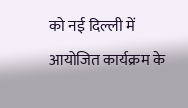को नई दिल्ली में आयोजित कार्यक्रम के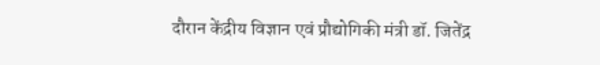दौरान केंद्रीय विज्ञान एवं प्रौद्योगिकी मंत्री डॉ. जितेंद्र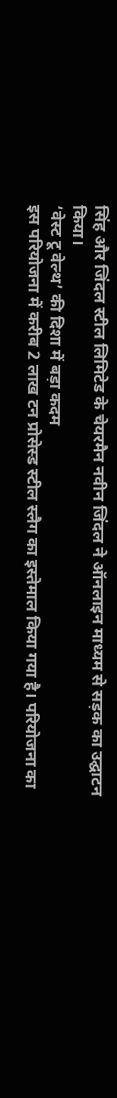सिंह और जिंदल स्टील लिमिटेड के चेयरमैन नवीन जिंदल ने ऑनलाइन माध्यम से सड़क का उद्घाटन किया।
‘वेस्ट टू वेल्थ’ की दिशा में बड़ा कदम
इस परियोजना में करीब 2 लाख टन प्रोसेस्ड स्टील स्लैग का इस्तेमाल किया गया है। परियोजना का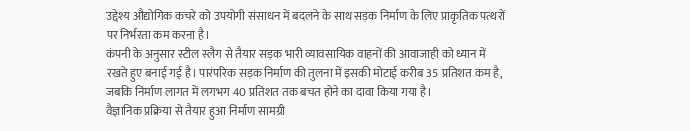उद्देश्य औद्योगिक कचरे को उपयोगी संसाधन में बदलने के साथ सड़क निर्माण के लिए प्राकृतिक पत्थरों पर निर्भरता कम करना है।
कंपनी के अनुसार स्टील स्लैग से तैयार सड़क भारी व्यावसायिक वाहनों की आवाजाही को ध्यान में रखते हुए बनाई गई है। पारंपरिक सड़क निर्माण की तुलना में इसकी मोटाई करीब 35 प्रतिशत कम है, जबकि निर्माण लागत में लगभग 40 प्रतिशत तक बचत होने का दावा किया गया है।
वैज्ञानिक प्रक्रिया से तैयार हुआ निर्माण सामग्री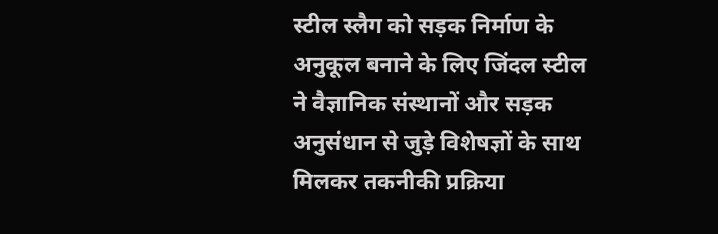स्टील स्लैग को सड़क निर्माण के अनुकूल बनाने के लिए जिंदल स्टील ने वैज्ञानिक संस्थानों और सड़क अनुसंधान से जुड़े विशेषज्ञों के साथ मिलकर तकनीकी प्रक्रिया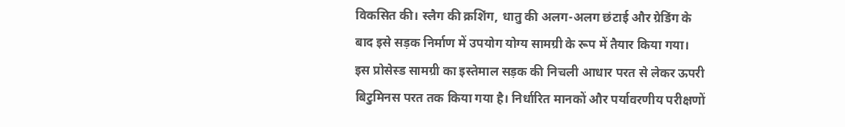विकसित की। स्लैग की क्रशिंग, धातु की अलग-अलग छंटाई और ग्रेडिंग के बाद इसे सड़क निर्माण में उपयोग योग्य सामग्री के रूप में तैयार किया गया।
इस प्रोसेस्ड सामग्री का इस्तेमाल सड़क की निचली आधार परत से लेकर ऊपरी बिटुमिनस परत तक किया गया है। निर्धारित मानकों और पर्यावरणीय परीक्षणों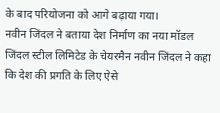के बाद परियोजना को आगे बढ़ाया गया।
नवीन जिंदल ने बताया देश निर्माण का नया मॉडल
जिंदल स्टील लिमिटेड के चेयरमैन नवीन जिंदल ने कहा कि देश की प्रगति के लिए ऐसे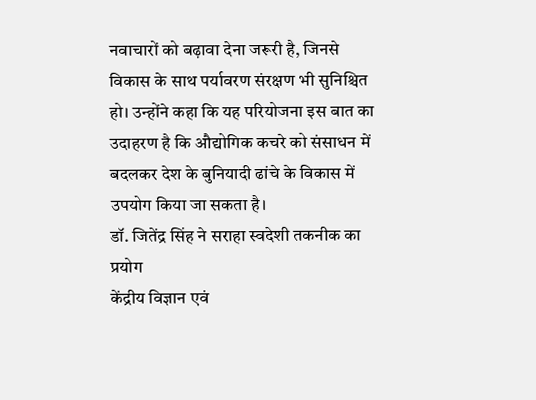नवाचारों को बढ़ावा देना जरूरी है, जिनसे विकास के साथ पर्यावरण संरक्षण भी सुनिश्चित हो। उन्होंने कहा कि यह परियोजना इस बात का उदाहरण है कि औद्योगिक कचरे को संसाधन में बदलकर देश के बुनियादी ढांचे के विकास में उपयोग किया जा सकता है।
डॉ. जितेंद्र सिंह ने सराहा स्वदेशी तकनीक का प्रयोग
केंद्रीय विज्ञान एवं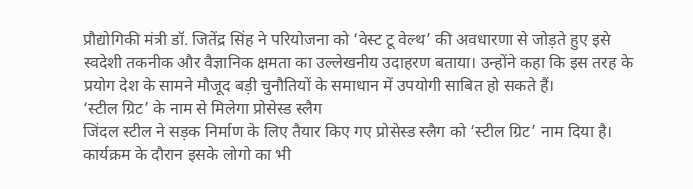प्रौद्योगिकी मंत्री डॉ. जितेंद्र सिंह ने परियोजना को ‘वेस्ट टू वेल्थ’ की अवधारणा से जोड़ते हुए इसे स्वदेशी तकनीक और वैज्ञानिक क्षमता का उल्लेखनीय उदाहरण बताया। उन्होंने कहा कि इस तरह के प्रयोग देश के सामने मौजूद बड़ी चुनौतियों के समाधान में उपयोगी साबित हो सकते हैं।
‘स्टील ग्रिट’ के नाम से मिलेगा प्रोसेस्ड स्लैग
जिंदल स्टील ने सड़क निर्माण के लिए तैयार किए गए प्रोसेस्ड स्लैग को ‘स्टील ग्रिट’ नाम दिया है। कार्यक्रम के दौरान इसके लोगो का भी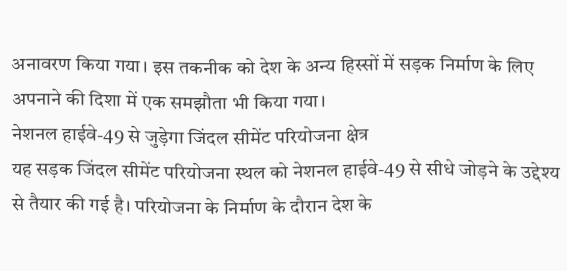अनावरण किया गया। इस तकनीक को देश के अन्य हिस्सों में सड़क निर्माण के लिए अपनाने की दिशा में एक समझौता भी किया गया।
नेशनल हाईवे-49 से जुड़ेगा जिंदल सीमेंट परियोजना क्षेत्र
यह सड़क जिंदल सीमेंट परियोजना स्थल को नेशनल हाईवे-49 से सीधे जोड़ने के उद्देश्य से तैयार की गई है। परियोजना के निर्माण के दौरान देश के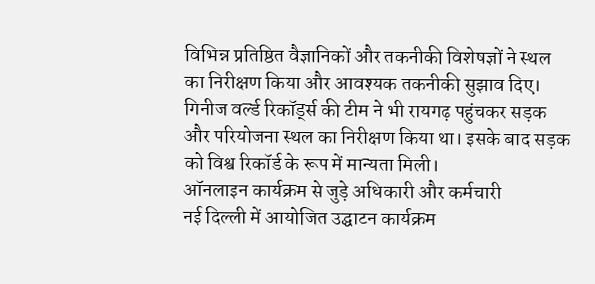विभिन्न प्रतिष्ठित वैज्ञानिकों और तकनीकी विशेषज्ञों ने स्थल का निरीक्षण किया और आवश्यक तकनीकी सुझाव दिए।
गिनीज वर्ल्ड रिकॉर्ड्स की टीम ने भी रायगढ़ पहुंचकर सड़क और परियोजना स्थल का निरीक्षण किया था। इसके बाद सड़क को विश्व रिकॉर्ड के रूप में मान्यता मिली।
ऑनलाइन कार्यक्रम से जुड़े अधिकारी और कर्मचारी
नई दिल्ली में आयोजित उद्घाटन कार्यक्रम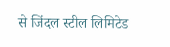से जिंदल स्टील लिमिटेड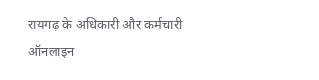रायगढ़ के अधिकारी और कर्मचारी ऑनलाइन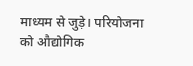माध्यम से जुड़े। परियोजना को औद्योगिक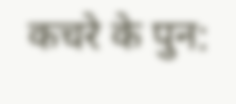कचरे के पुन: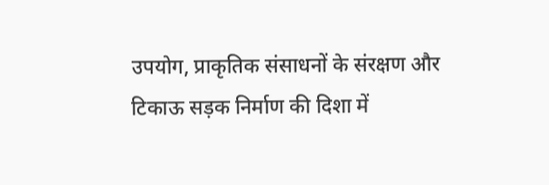उपयोग, प्राकृतिक संसाधनों के संरक्षण और टिकाऊ सड़क निर्माण की दिशा में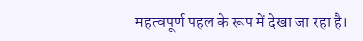महत्वपूर्ण पहल के रूप में देखा जा रहा है।